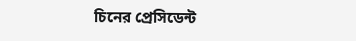চিনের প্রেসিডেন্ট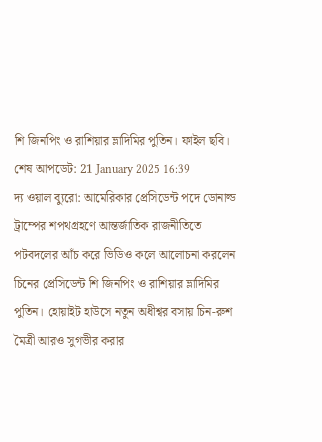শি জিনপিং ও রাশিয়ার ভ্লাদিমির পুতিন। ফাইল ছবি।
শেষ আপডেট: 21 January 2025 16:39
দ্য ওয়াল ব্যুরো: আমেরিকার প্রেসিডেন্ট পদে ডোনাল্ড ট্রাম্পের শপথগ্রহণে আন্তর্জাতিক রাজনীতিতে পটবদলের আঁচ করে ভিডিও কলে আলোচনা করলেন চিনের প্রেসিডেন্ট শি জিনপিং ও রাশিয়ার ভ্লাদিমির পুতিন। হোয়াইট হাউসে নতুন অধীশ্বর বসায় চিন-রুশ মৈত্রী আরও সুগভীর করার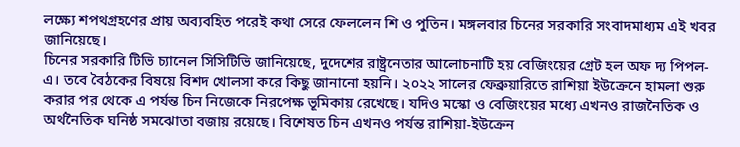লক্ষ্যে শপথগ্রহণের প্রায় অব্যবহিত পরেই কথা সেরে ফেললেন শি ও পুতিন। মঙ্গলবার চিনের সরকারি সংবাদমাধ্যম এই খবর জানিয়েছে।
চিনের সরকারি টিভি চ্যানেল সিসিটিভি জানিয়েছে, দুদেশের রাষ্ট্রনেতার আলোচনাটি হয় বেজিংয়ের গ্রেট হল অফ দ্য পিপল-এ। তবে বৈঠকের বিষয়ে বিশদ খোলসা করে কিছু জানানো হয়নি। ২০২২ সালের ফেব্রুয়ারিতে রাশিয়া ইউক্রেনে হামলা শুরু করার পর থেকে এ পর্যন্ত চিন নিজেকে নিরপেক্ষ ভূমিকায় রেখেছে। যদিও মস্কো ও বেজিংয়ের মধ্যে এখনও রাজনৈতিক ও অর্থনৈতিক ঘনিষ্ঠ সমঝোতা বজায় রয়েছে। বিশেষত চিন এখনও পর্যন্ত রাশিয়া-ইউক্রেন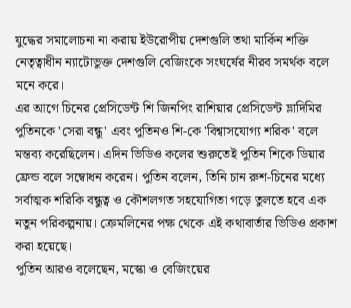যুদ্ধের সমালোচনা না করায় ইউরোপীয় দেশগুলি তথা মার্কিন শক্তি নেতৃত্বাধীন ন্যাটোভুক্ত দেশগুলি বেজিংকে সংঘর্ষের নীরব সমর্থক বলে মনে করে।
এর আগে চিনের প্রেসিডেন্ট শি জিনপিং রাশিয়ার প্রেসিডেন্ট ভ্লাদিমির পুতিনকে 'সেরা বন্ধু' এবং পুতিনও শি-কে 'বিশ্বাসযোগ্য শরিক' বলে মন্তব্য করেছিলেন। এদিন ভিডিও কলের শুরুতেই পুতিন শিকে ডিয়ার ফ্রেন্ড বলে সম্বোধন করেন। পুতিন বলেন, তিনি চান রুশ-চিনের মধ্যে সর্বাত্মক শরিকি বন্ধুত্ব ও কৌশলগত সহযোগিতা গড়ে তুলতে হবে এক নতুন পরিকল্পনায়। ক্রেমলিনের পক্ষ থেকে এই কথাবার্তার ভিডিও প্রকাশ করা হয়েছে।
পুতিন আরও বলেছেন, মস্কো ও বেজিংয়ের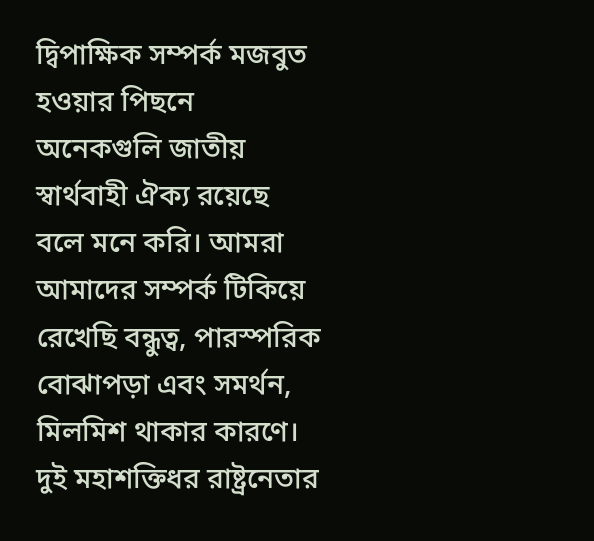দ্বিপাক্ষিক সম্পর্ক মজবুত হওয়ার পিছনে অনেকগুলি জাতীয় স্বার্থবাহী ঐক্য রয়েছে বলে মনে করি। আমরা আমাদের সম্পর্ক টিকিয়ে রেখেছি বন্ধুত্ব, পারস্পরিক বোঝাপড়া এবং সমর্থন, মিলমিশ থাকার কারণে। দুই মহাশক্তিধর রাষ্ট্রনেতার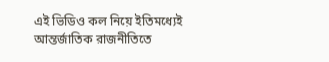এই ভিডিও কল নিয়ে ইতিমধ্যেই আন্তর্জাতিক রাজনীতিতে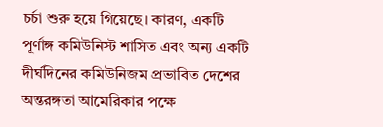চর্চা শুরু হয়ে গিয়েছে। কারণ, একটি পূর্ণাঙ্গ কমিউনিস্ট শাসিত এবং অন্য একটি দীর্ঘদিনের কমিউনিজম প্রভাবিত দেশের অন্তরঙ্গতা আমেরিকার পক্ষে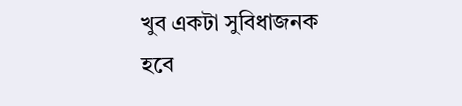খুব একটা সুবিধাজনক হবে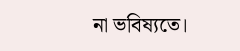না ভবিষ্যতে।